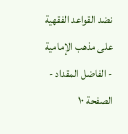نضد القواعد الفقهية على مذهب الإمامية - الفاضل المقداد - الصفحة ١٠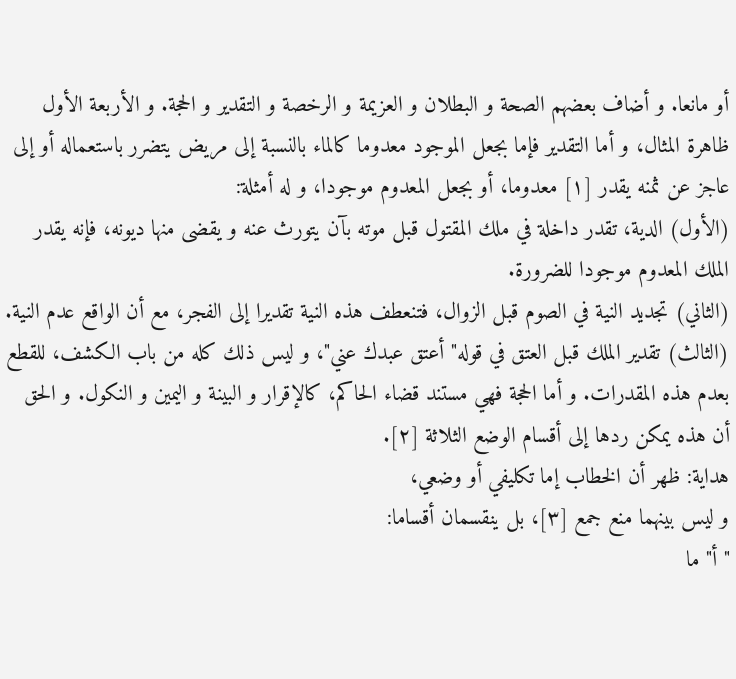أو مانعا. و أضاف بعضهم الصحة و البطلان و العزيمة و الرخصة و التقدير و الحجة. و الأربعة الأول ظاهرة المثال، و أما التقدير فإما بجعل الموجود معدوما كالماء بالنسبة إلى مريض يتضرر باستعماله أو إلى عاجز عن ثمنه يقدر [١] معدوما، أو بجعل المعدوم موجودا، و له أمثلة:
(الأول) الدية، تقدر داخلة في ملك المقتول قبل موته بآن يتورث عنه و يقضى منها ديونه، فإنه يقدر الملك المعدوم موجودا للضرورة.
(الثاني) تجديد النية في الصوم قبل الزوال، فتنعطف هذه النية تقديرا إلى الفجر، مع أن الواقع عدم النية.
(الثالث) تقدير الملك قبل العتق في قوله" أعتق عبدك عني"، و ليس ذلك كله من باب الكشف، للقطع بعدم هذه المقدرات. و أما الحجة فهي مستند قضاء الحاكم، كالإقرار و البينة و اليمين و النكول. و الحق أن هذه يمكن ردها إلى أقسام الوضع الثلاثة [٢].
هداية: ظهر أن الخطاب إما تكليفي أو وضعي،
و ليس بينهما منع جمع [٣]، بل ينقسمان أقساما:
" أ" ما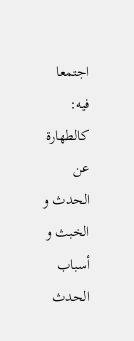اجتمعا فيه:
كالطهارة عن الحدث و الخبث و أسباب الحدث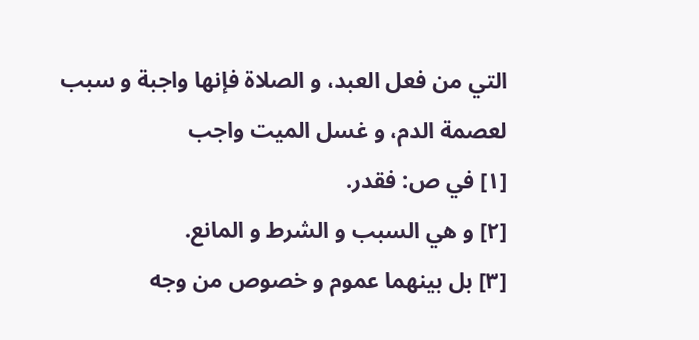التي من فعل العبد، و الصلاة فإنها واجبة و سبب لعصمة الدم، و غسل الميت واجب
[١] في ص: فقدر.
[٢] و هي السبب و الشرط و المانع.
[٣] بل بينهما عموم و خصوص من وجه